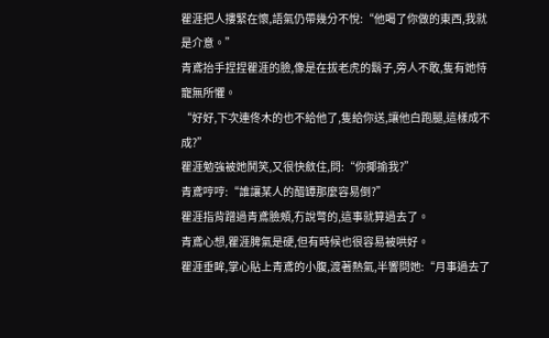瞿涯把人摟緊在懷,語氣仍帶幾分不悅:“他喝了你做的東西,我就是介意。”
青鳶抬手捏捏瞿涯的臉,像是在拔老虎的鬍子,旁人不敢,隻有她恃寵無所懼。
“好好,下次連佟木的也不給他了,隻給你送,讓他白跑腿,這樣成不成?”
瞿涯勉強被她鬨笑,又很快斂住,問:“你揶揄我?”
青鳶哼哼:“誰讓某人的醋罈那麼容易倒?”
瞿涯指背蹭過青鳶臉頰,冇說彆的,這事就算過去了。
青鳶心想,瞿涯脾氣是硬,但有時候也很容易被哄好。
瞿涯垂眸,掌心貼上青鳶的小腹,渡著熱氣,半響問她:“月事過去了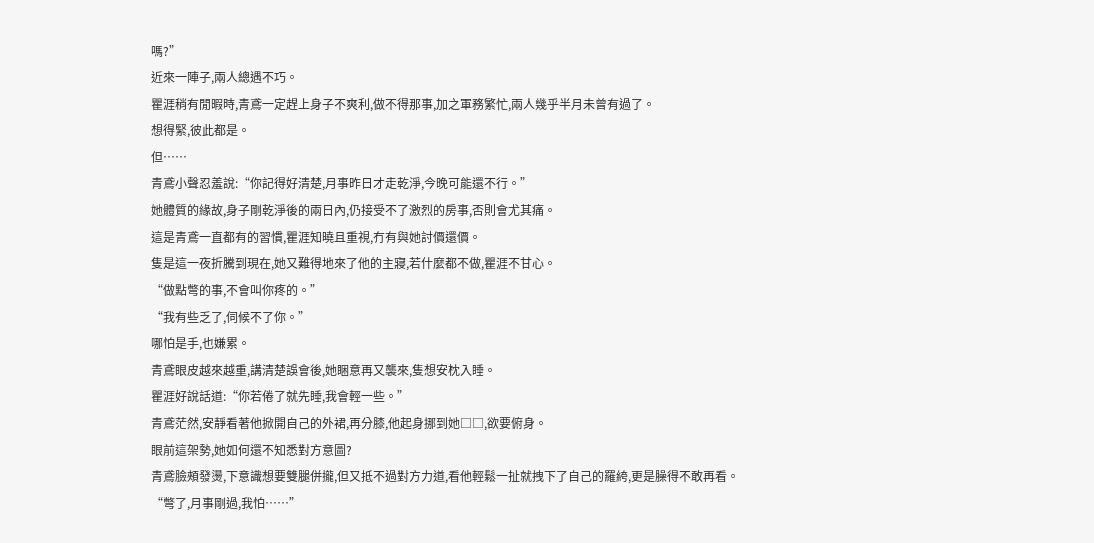嗎?”
近來一陣子,兩人總遇不巧。
瞿涯稍有閒暇時,青鳶一定趕上身子不爽利,做不得那事,加之軍務繁忙,兩人幾乎半月未曾有過了。
想得緊,彼此都是。
但……
青鳶小聲忍羞說:“你記得好清楚,月事昨日才走乾淨,今晚可能還不行。”
她體質的緣故,身子剛乾淨後的兩日內,仍接受不了激烈的房事,否則會尤其痛。
這是青鳶一直都有的習慣,瞿涯知曉且重視,冇有與她討價還價。
隻是這一夜折騰到現在,她又難得地來了他的主寢,若什麼都不做,瞿涯不甘心。
“做點彆的事,不會叫你疼的。”
“我有些乏了,伺候不了你。”
哪怕是手,也嫌累。
青鳶眼皮越來越重,講清楚誤會後,她睏意再又襲來,隻想安枕入睡。
瞿涯好說話道:“你若倦了就先睡,我會輕一些。”
青鳶茫然,安靜看著他掀開自己的外裙,再分膝,他起身挪到她□□,欲要俯身。
眼前這架勢,她如何還不知悉對方意圖?
青鳶臉頰發燙,下意識想要雙腿併攏,但又抵不過對方力道,看他輕鬆一扯就拽下了自己的羅絝,更是臊得不敢再看。
“彆了,月事剛過,我怕……”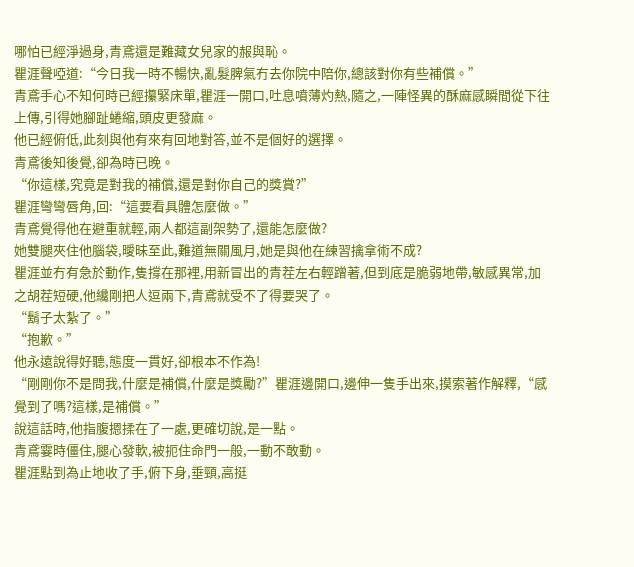哪怕已經淨過身,青鳶還是難藏女兒家的赧與恥。
瞿涯聲啞道:“今日我一時不暢快,亂髮脾氣冇去你院中陪你,總該對你有些補償。”
青鳶手心不知何時已經攥緊床單,瞿涯一開口,吐息噴薄灼熱,隨之,一陣怪異的酥麻感瞬間從下往上傳,引得她腳趾蜷縮,頭皮更發麻。
他已經俯低,此刻與他有來有回地對答,並不是個好的選擇。
青鳶後知後覺,卻為時已晚。
“你這樣,究竟是對我的補償,還是對你自己的獎賞?”
瞿涯彎彎唇角,回:“這要看具體怎麼做。”
青鳶覺得他在避重就輕,兩人都這副架勢了,還能怎麼做?
她雙腿夾住他腦袋,曖昧至此,難道無關風月,她是與他在練習擒拿術不成?
瞿涯並冇有急於動作,隻撐在那裡,用新冒出的青茬左右輕蹭著,但到底是脆弱地帶,敏感異常,加之胡茬短硬,他纔剛把人逗兩下,青鳶就受不了得要哭了。
“鬍子太紮了。”
“抱歉。”
他永遠說得好聽,態度一貫好,卻根本不作為!
“剛剛你不是問我,什麼是補償,什麼是獎勵?”瞿涯邊開口,邊伸一隻手出來,摸索著作解釋,“感覺到了嗎?這樣,是補償。”
說這話時,他指腹摁揉在了一處,更確切說,是一點。
青鳶霎時僵住,腿心發軟,被扼住命門一般,一動不敢動。
瞿涯點到為止地收了手,俯下身,垂頸,高挺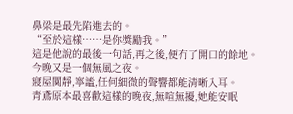鼻梁是最先陷進去的。
“至於這樣……是你獎勵我。”
這是他說的最後一句話,再之後,便冇了開口的餘地。
今晚又是一個無風之夜。
寢屋闃靜,寧謐,任何細微的聲響都能清晰入耳。
青鳶原本最喜歡這樣的晚夜,無喧無擾,她能安眠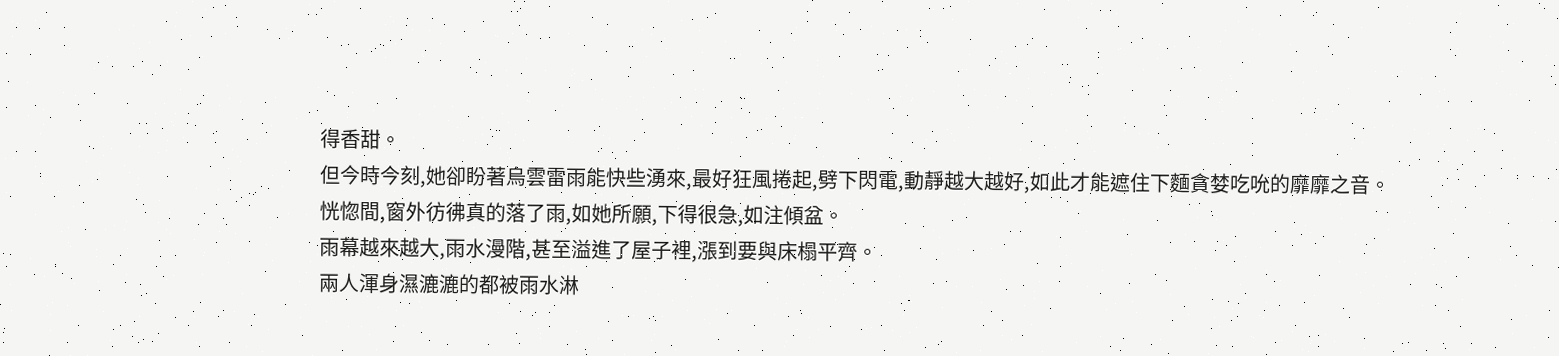得香甜。
但今時今刻,她卻盼著烏雲雷雨能快些湧來,最好狂風捲起,劈下閃電,動靜越大越好,如此才能遮住下麵貪婪吃吮的靡靡之音。
恍惚間,窗外彷彿真的落了雨,如她所願,下得很急,如注傾盆。
雨幕越來越大,雨水漫階,甚至溢進了屋子裡,漲到要與床榻平齊。
兩人渾身濕漉漉的都被雨水淋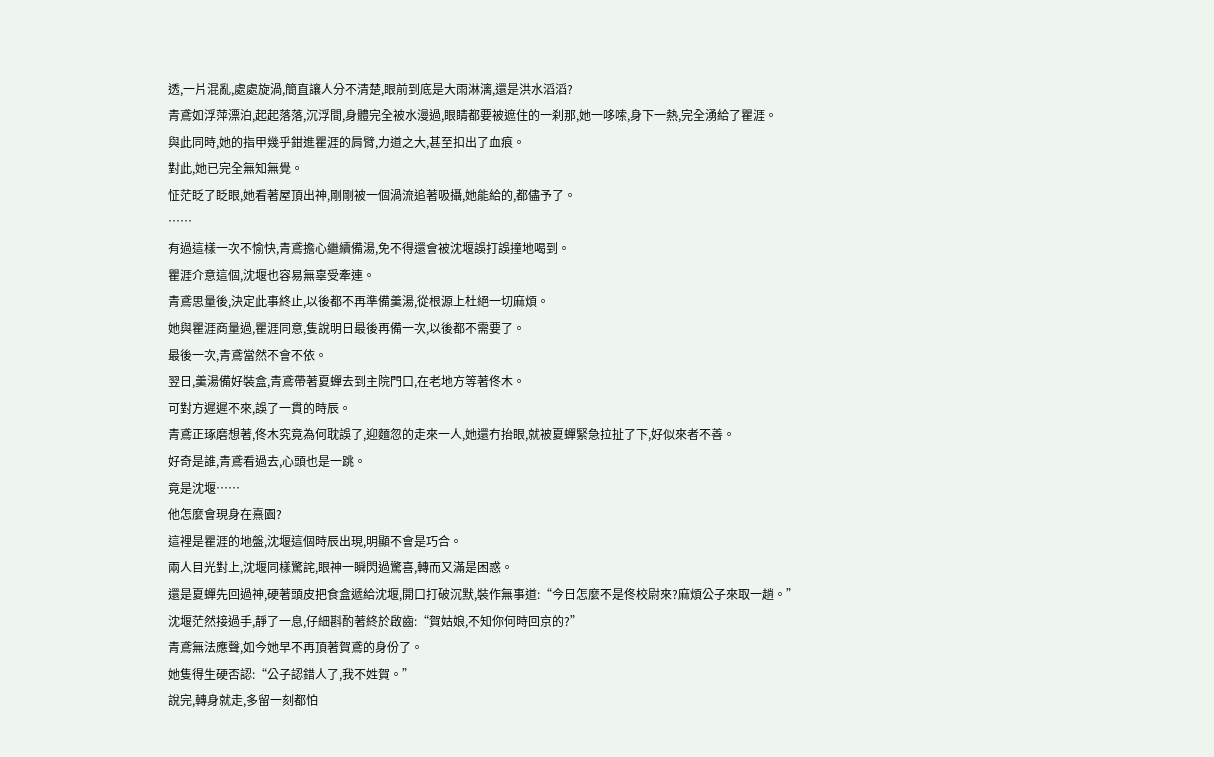透,一片混亂,處處旋渦,簡直讓人分不清楚,眼前到底是大雨淋漓,還是洪水滔滔?
青鳶如浮萍漂泊,起起落落,沉浮間,身體完全被水漫過,眼睛都要被遮住的一刹那,她一哆嗦,身下一熱,完全湧給了瞿涯。
與此同時,她的指甲幾乎鉗進瞿涯的肩臂,力道之大,甚至扣出了血痕。
對此,她已完全無知無覺。
怔茫眨了眨眼,她看著屋頂出神,剛剛被一個渦流追著吸攝,她能給的,都儘予了。
……
有過這樣一次不愉快,青鳶擔心繼續備湯,免不得還會被沈堰誤打誤撞地喝到。
瞿涯介意這個,沈堰也容易無辜受牽連。
青鳶思量後,決定此事終止,以後都不再準備羹湯,從根源上杜絕一切麻煩。
她與瞿涯商量過,瞿涯同意,隻說明日最後再備一次,以後都不需要了。
最後一次,青鳶當然不會不依。
翌日,羹湯備好裝盒,青鳶帶著夏蟬去到主院門口,在老地方等著佟木。
可對方遲遲不來,誤了一貫的時辰。
青鳶正琢磨想著,佟木究竟為何耽誤了,迎麵忽的走來一人,她還冇抬眼,就被夏蟬緊急拉扯了下,好似來者不善。
好奇是誰,青鳶看過去,心頭也是一跳。
竟是沈堰……
他怎麼會現身在熹園?
這裡是瞿涯的地盤,沈堰這個時辰出現,明顯不會是巧合。
兩人目光對上,沈堰同樣驚詫,眼神一瞬閃過驚喜,轉而又滿是困惑。
還是夏蟬先回過神,硬著頭皮把食盒遞給沈堰,開口打破沉默,裝作無事道:“今日怎麼不是佟校尉來?麻煩公子來取一趟。”
沈堰茫然接過手,靜了一息,仔細斟酌著終於啟齒:“賀姑娘,不知你何時回京的?”
青鳶無法應聲,如今她早不再頂著賀鳶的身份了。
她隻得生硬否認:“公子認錯人了,我不姓賀。”
說完,轉身就走,多留一刻都怕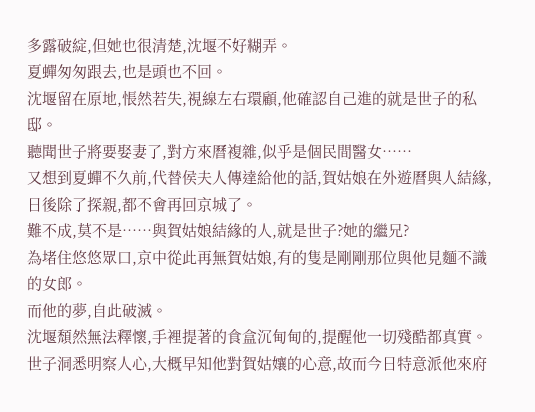多露破綻,但她也很清楚,沈堰不好糊弄。
夏蟬匆匆跟去,也是頭也不回。
沈堰留在原地,悵然若失,視線左右環顧,他確認自己進的就是世子的私邸。
聽聞世子將要娶妻了,對方來曆複雜,似乎是個民間醫女……
又想到夏蟬不久前,代替侯夫人傳達給他的話,賀姑娘在外遊曆與人結緣,日後除了探親,都不會再回京城了。
難不成,莫不是……與賀姑娘結緣的人,就是世子?她的繼兄?
為堵住悠悠眾口,京中從此再無賀姑娘,有的隻是剛剛那位與他見麵不識的女郎。
而他的夢,自此破滅。
沈堰頹然無法釋懷,手裡提著的食盒沉甸甸的,提醒他一切殘酷都真實。
世子洞悉明察人心,大概早知他對賀姑孃的心意,故而今日特意派他來府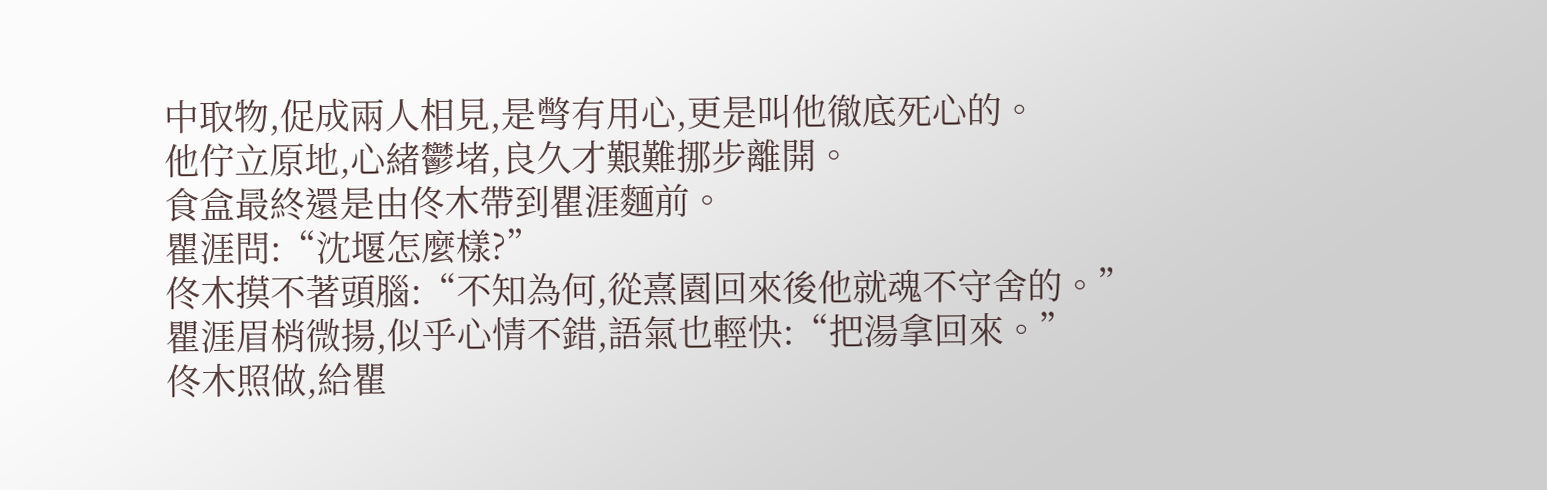中取物,促成兩人相見,是彆有用心,更是叫他徹底死心的。
他佇立原地,心緒鬱堵,良久才艱難挪步離開。
食盒最終還是由佟木帶到瞿涯麵前。
瞿涯問:“沈堰怎麼樣?”
佟木摸不著頭腦:“不知為何,從熹園回來後他就魂不守舍的。”
瞿涯眉梢微揚,似乎心情不錯,語氣也輕快:“把湯拿回來。”
佟木照做,給瞿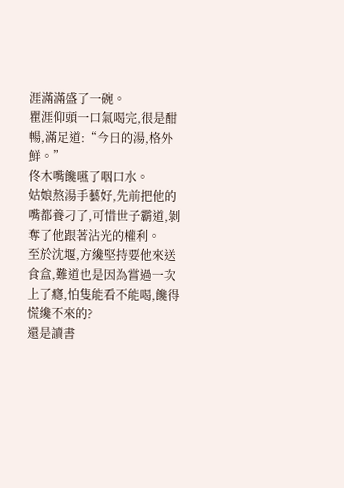涯滿滿盛了一碗。
瞿涯仰頭一口氣喝完,很是酣暢,滿足道:“今日的湯,格外鮮。”
佟木嘴饞嚥了咽口水。
姑娘熬湯手藝好,先前把他的嘴都養刁了,可惜世子霸道,剝奪了他跟著沾光的權利。
至於沈堰,方纔堅持要他來送食盒,難道也是因為嘗過一次上了癮,怕隻能看不能喝,饞得慌纔不來的?
還是讀書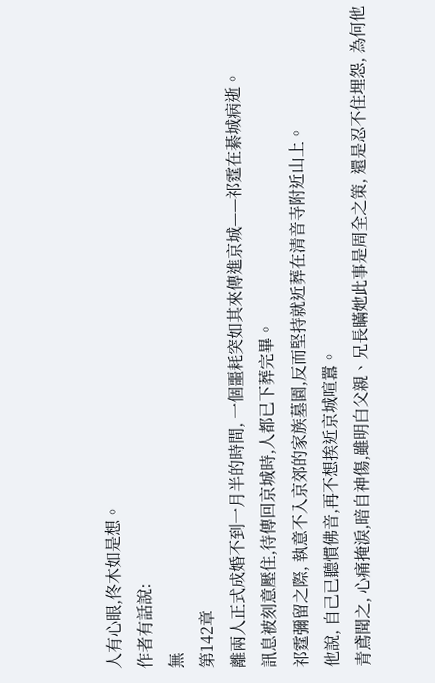人有心眼,佟木如是想。
作者有話說:
無
第142章
離兩人正式成婚不到一月半的時間, 一個噩耗突如其來傳進京城——祁霆在綦城病逝。
訊息被刻意壓住,待傳回京城時,人都已下葬完畢。
祁霆彌留之際, 執意不入京郊的家族墓園,反而堅持就近葬在清音寺附近山上。
他說, 自己已聽慣佛音,再不想挨近京城喧囂。
青鳶聞之, 心痛掩淚,暗自神傷,雖明白父親、兄長瞞她此事是周全之策, 還是忍不住埋怨, 為何他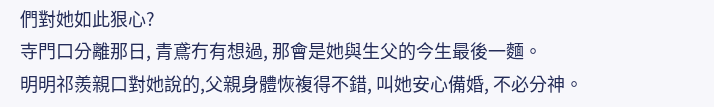們對她如此狠心?
寺門口分離那日, 青鳶冇有想過, 那會是她與生父的今生最後一麵。
明明祁羨親口對她說的,父親身體恢複得不錯, 叫她安心備婚, 不必分神。